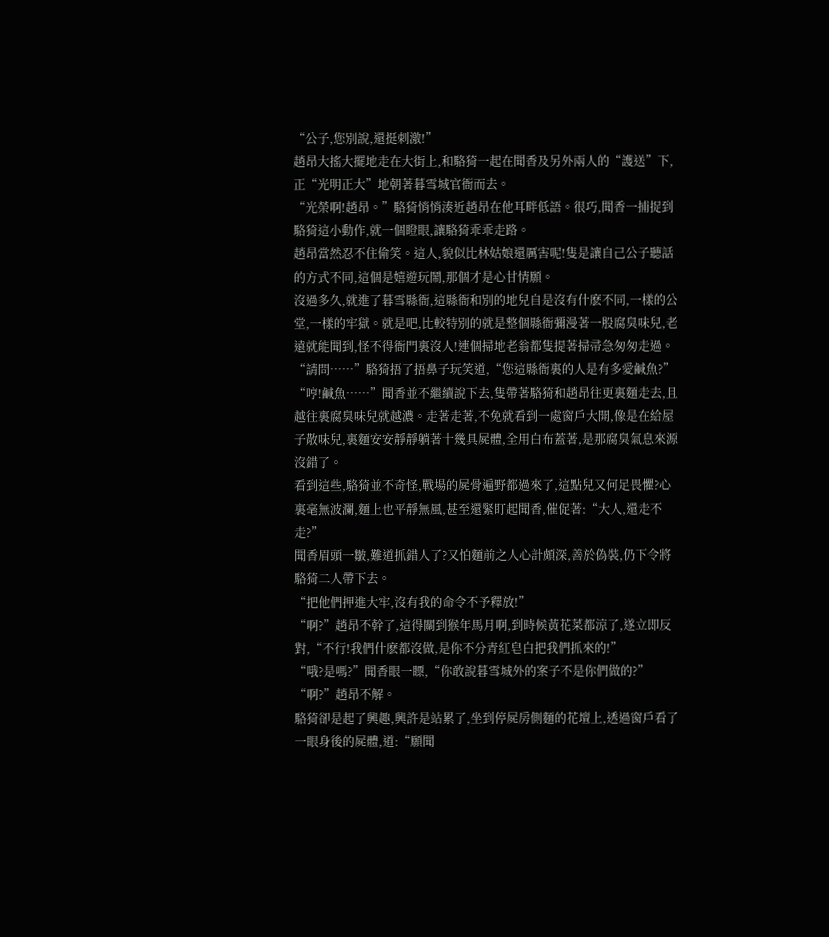“公子,您別說,還挺刺激!”
趙昂大搖大擺地走在大街上,和駱猗一起在聞香及另外兩人的“護送”下,正“光明正大”地朝著暮雪城官衙而去。
“光榮啊!趙昂。”駱猗悄悄湊近趙昂在他耳畔低語。很巧,聞香一捕捉到駱猗這小動作,就一個瞪眼,讓駱猗乖乖走路。
趙昂當然忍不住偷笑。這人,貌似比林姑娘還厲害呢!隻是讓自己公子聽話的方式不同,這個是嬉遊玩鬧,那個才是心甘情願。
沒過多久,就進了暮雪縣衙,這縣衙和別的地兒自是沒有什麽不同,一樣的公堂,一樣的牢獄。就是吧,比較特別的就是整個縣衙彌漫著一股腐臭味兒,老遠就能聞到,怪不得衙門裏沒人!連個掃地老翁都隻提著掃帚急匆匆走過。
“請問……”駱猗捂了捂鼻子玩笑道,“您這縣衙裏的人是有多愛鹹魚?”
“哼!鹹魚……”聞香並不繼續說下去,隻帶著駱猗和趙昂往更裏麵走去,且越往裏腐臭味兒就越濃。走著走著,不免就看到一處窗戶大開,像是在給屋子散味兒,裏麵安安靜靜躺著十幾具屍體,全用白布蓋著,是那腐臭氣息來源沒錯了。
看到這些,駱猗並不奇怪,戰場的屍骨遍野都過來了,這點兒又何足畏懼?心裏毫無波瀾,麵上也平靜無風,甚至還緊盯起聞香,催促著:“大人,還走不走?”
聞香眉頭一皺,難道抓錯人了?又怕麵前之人心計頗深,善於偽裝,仍下令將駱猗二人帶下去。
“把他們押進大牢,沒有我的命令不予釋放!”
“啊?”趙昂不幹了,這得關到猴年馬月啊,到時候黃花菜都涼了,遂立即反對,“不行!我們什麽都沒做,是你不分青紅皂白把我們抓來的!”
“哦?是嗎?”聞香眼一瞟,“你敢說暮雪城外的案子不是你們做的?”
“啊?”趙昂不解。
駱猗卻是起了興趣,興許是站累了,坐到停屍房側麵的花壇上,透過窗戶看了一眼身後的屍體,道:“願聞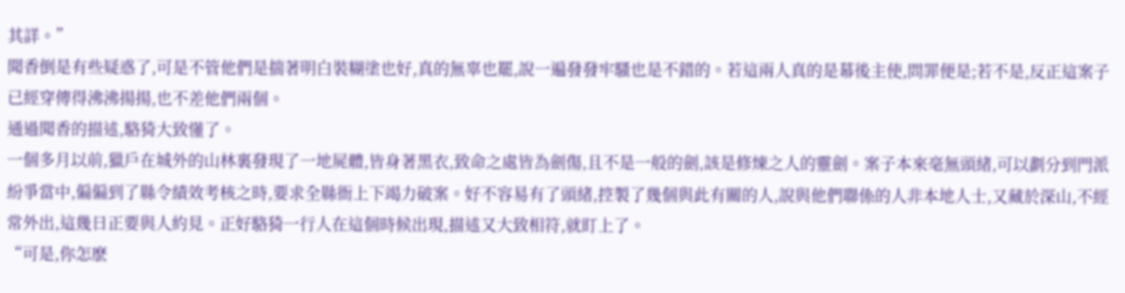其詳。”
聞香倒是有些疑惑了,可是不管他們是揣著明白裝糊塗也好,真的無辜也罷,說一遍發發牢騷也是不錯的。若這兩人真的是幕後主使,問罪便是;若不是,反正這案子已經穿傳得沸沸揚揚,也不差他們兩個。
通過聞香的描述,駱猗大致懂了。
一個多月以前,獵戶在城外的山林裏發現了一地屍體,皆身著黑衣,致命之處皆為劍傷,且不是一般的劍,該是修煉之人的靈劍。案子本來毫無頭緒,可以劃分到門派紛爭當中,偏偏到了縣令績效考核之時,要求全縣衙上下竭力破案。好不容易有了頭緒,控製了幾個與此有關的人,說與他們聯係的人非本地人士,又藏於深山,不經常外出,這幾日正要與人約見。正好駱猗一行人在這個時候出現,描述又大致相符,就盯上了。
“可是,你怎麽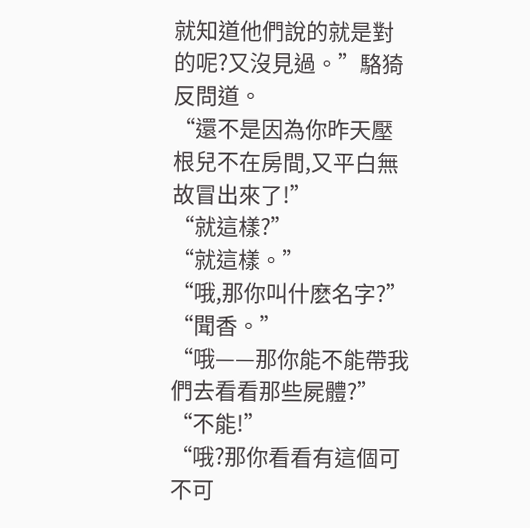就知道他們說的就是對的呢?又沒見過。”駱猗反問道。
“還不是因為你昨天壓根兒不在房間,又平白無故冒出來了!”
“就這樣?”
“就這樣。”
“哦,那你叫什麽名字?”
“聞香。”
“哦——那你能不能帶我們去看看那些屍體?”
“不能!”
“哦?那你看看有這個可不可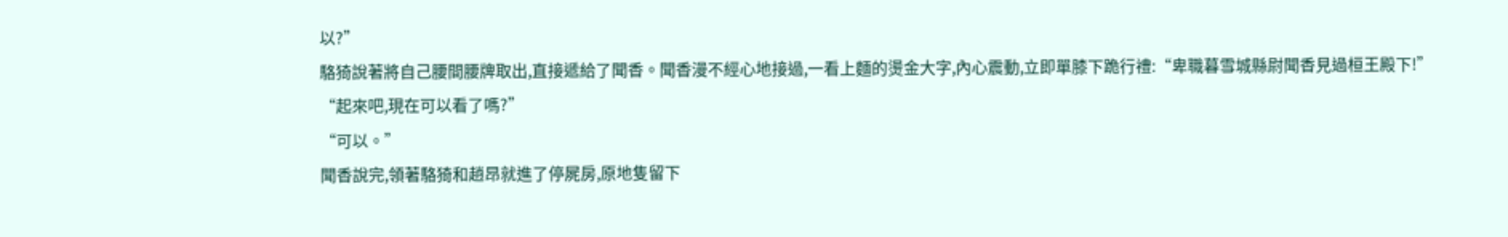以?”
駱猗說著將自己腰間腰牌取出,直接遞給了聞香。聞香漫不經心地接過,一看上麵的燙金大字,內心震動,立即單膝下跪行禮:“卑職暮雪城縣尉聞香見過桓王殿下!”
“起來吧,現在可以看了嗎?”
“可以。”
聞香說完,領著駱猗和趙昂就進了停屍房,原地隻留下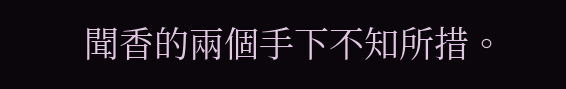聞香的兩個手下不知所措。